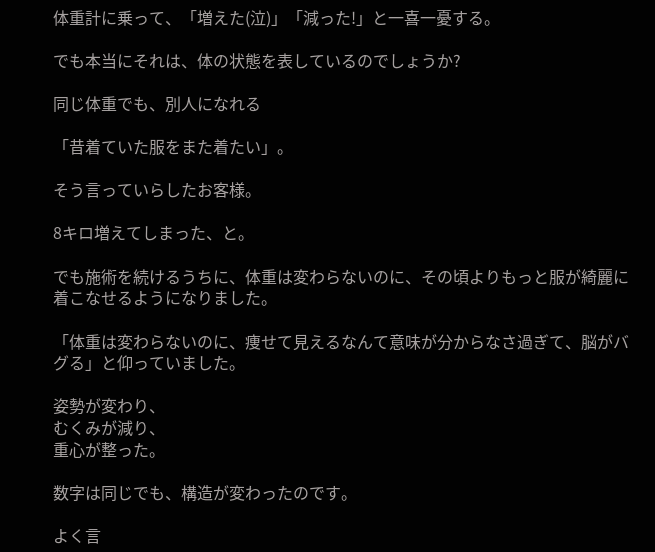体重計に乗って、「増えた(泣)」「減った!」と一喜一憂する。

でも本当にそれは、体の状態を表しているのでしょうか?

同じ体重でも、別人になれる

「昔着ていた服をまた着たい」。

そう言っていらしたお客様。

8キロ増えてしまった、と。

でも施術を続けるうちに、体重は変わらないのに、その頃よりもっと服が綺麗に着こなせるようになりました。

「体重は変わらないのに、痩せて見えるなんて意味が分からなさ過ぎて、脳がバグる」と仰っていました。

姿勢が変わり、
むくみが減り、
重心が整った。

数字は同じでも、構造が変わったのです。

よく言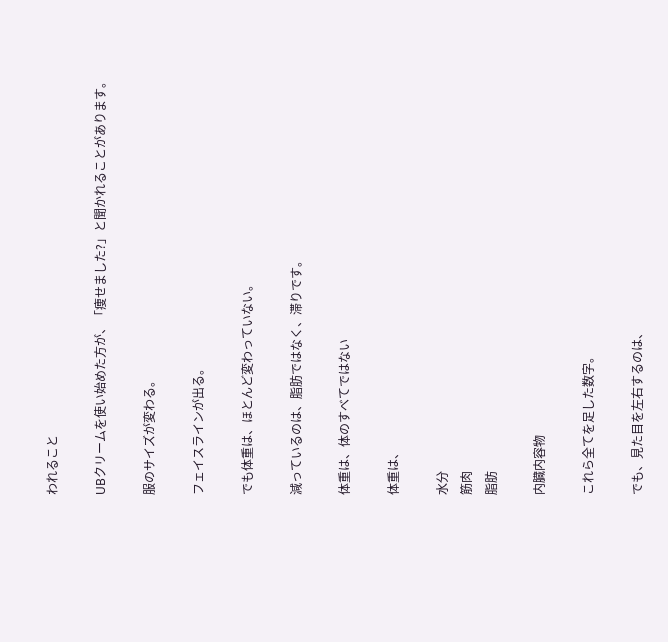われること

UBクリームを使い始めた方が、「痩せました?」と聞かれることがあります。

服のサイズが変わる。

フェイスラインが出る。

でも体重は、ほとんど変わっていない。

減っているのは、脂肪ではなく、滞りです。

体重は、体のすべてではない

体重は、

水分
筋肉
脂肪

内臓内容物

これら全てを足した数字。

でも、見た目を左右するのは、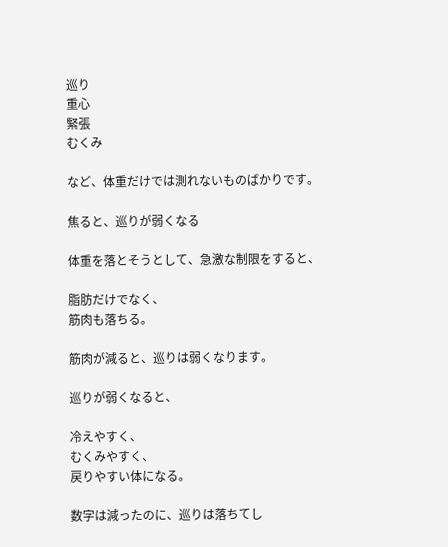巡り
重心
緊張
むくみ

など、体重だけでは測れないものばかりです。

焦ると、巡りが弱くなる

体重を落とそうとして、急激な制限をすると、

脂肪だけでなく、
筋肉も落ちる。

筋肉が減ると、巡りは弱くなります。

巡りが弱くなると、

冷えやすく、
むくみやすく、
戻りやすい体になる。

数字は減ったのに、巡りは落ちてし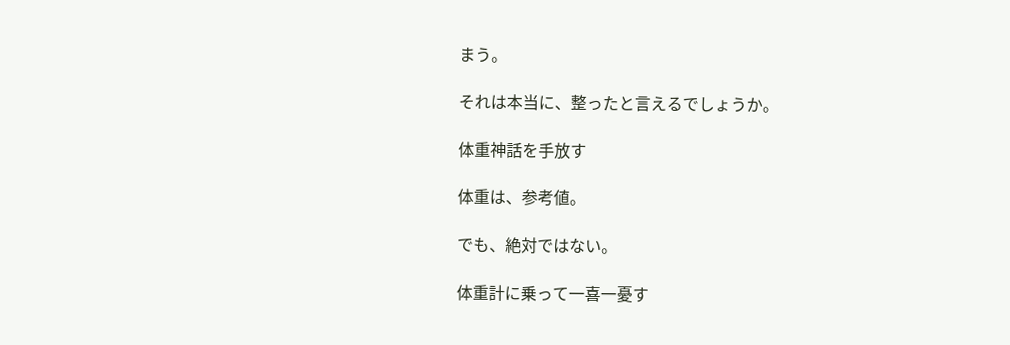まう。

それは本当に、整ったと言えるでしょうか。

体重神話を手放す

体重は、参考値。

でも、絶対ではない。

体重計に乗って一喜一憂す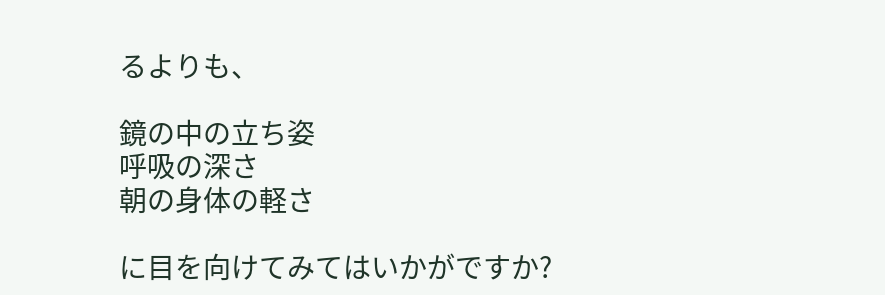るよりも、

鏡の中の立ち姿
呼吸の深さ
朝の身体の軽さ

に目を向けてみてはいかがですか?